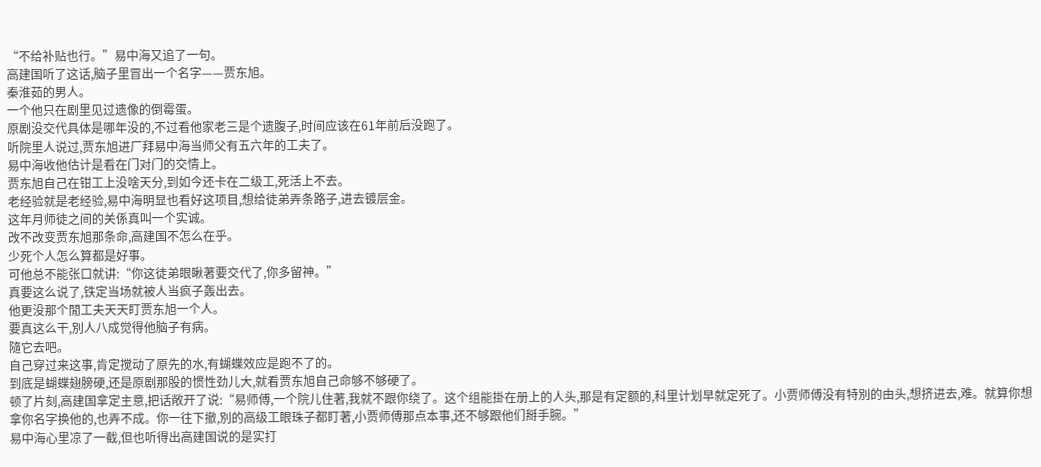“不给补贴也行。”易中海又追了一句。
高建国听了这话,脑子里冒出一个名字——贾东旭。
秦淮茹的男人。
一个他只在剧里见过遗像的倒霉蛋。
原剧没交代具体是哪年没的,不过看他家老三是个遗腹子,时间应该在61年前后没跑了。
听院里人说过,贾东旭进厂拜易中海当师父有五六年的工夫了。
易中海收他估计是看在门对门的交情上。
贾东旭自己在钳工上没啥天分,到如今还卡在二级工,死活上不去。
老经验就是老经验,易中海明显也看好这项目,想给徒弟弄条路子,进去镀层金。
这年月师徒之间的关係真叫一个实诚。
改不改变贾东旭那条命,高建国不怎么在乎。
少死个人怎么算都是好事。
可他总不能张口就讲:“你这徒弟眼瞅著要交代了,你多留神。”
真要这么说了,铁定当场就被人当疯子轰出去。
他更没那个閒工夫天天盯贾东旭一个人。
要真这么干,別人八成觉得他脑子有病。
隨它去吧。
自己穿过来这事,肯定搅动了原先的水,有蝴蝶效应是跑不了的。
到底是蝴蝶翅膀硬,还是原剧那股的惯性劲儿大,就看贾东旭自己命够不够硬了。
顿了片刻,高建国拿定主意,把话敞开了说:“易师傅,一个院儿住著,我就不跟你绕了。这个组能掛在册上的人头,那是有定额的,科里计划早就定死了。小贾师傅没有特別的由头,想挤进去,难。就算你想拿你名字换他的,也弄不成。你一往下撤,別的高级工眼珠子都盯著,小贾师傅那点本事,还不够跟他们掰手腕。”
易中海心里凉了一截,但也听得出高建国说的是实打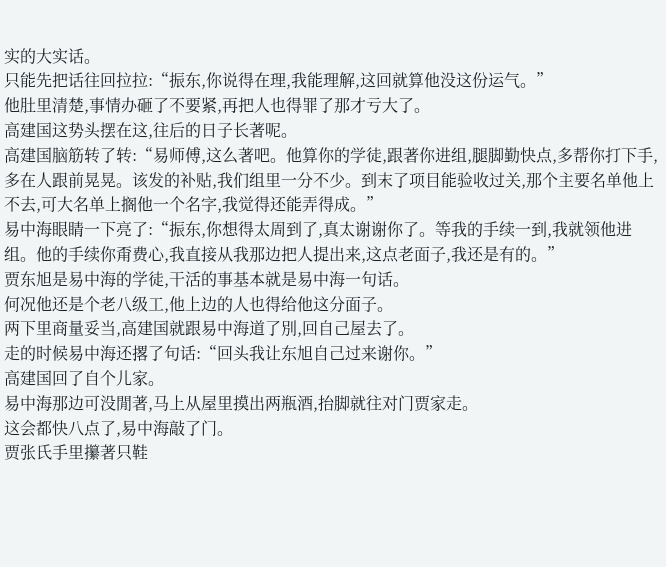实的大实话。
只能先把话往回拉拉:“振东,你说得在理,我能理解,这回就算他没这份运气。”
他肚里清楚,事情办砸了不要紧,再把人也得罪了那才亏大了。
高建国这势头摆在这,往后的日子长著呢。
高建国脑筋转了转:“易师傅,这么著吧。他算你的学徒,跟著你进组,腿脚勤快点,多帮你打下手,多在人跟前晃晃。该发的补贴,我们组里一分不少。到末了项目能验收过关,那个主要名单他上不去,可大名单上搁他一个名字,我觉得还能弄得成。”
易中海眼睛一下亮了:“振东,你想得太周到了,真太谢谢你了。等我的手续一到,我就领他进组。他的手续你甭费心,我直接从我那边把人提出来,这点老面子,我还是有的。”
贾东旭是易中海的学徒,干活的事基本就是易中海一句话。
何况他还是个老八级工,他上边的人也得给他这分面子。
两下里商量妥当,高建国就跟易中海道了別,回自己屋去了。
走的时候易中海还撂了句话:“回头我让东旭自己过来谢你。”
高建国回了自个儿家。
易中海那边可没閒著,马上从屋里摸出两瓶酒,抬脚就往对门贾家走。
这会都快八点了,易中海敲了门。
贾张氏手里攥著只鞋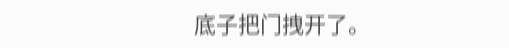底子把门拽开了。